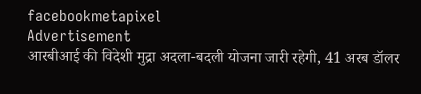facebookmetapixel
Advertisement
आरबीआई की विदेशी मुद्रा अदला-बदली योजना जारी रहेगी, 41 अरब डॉलर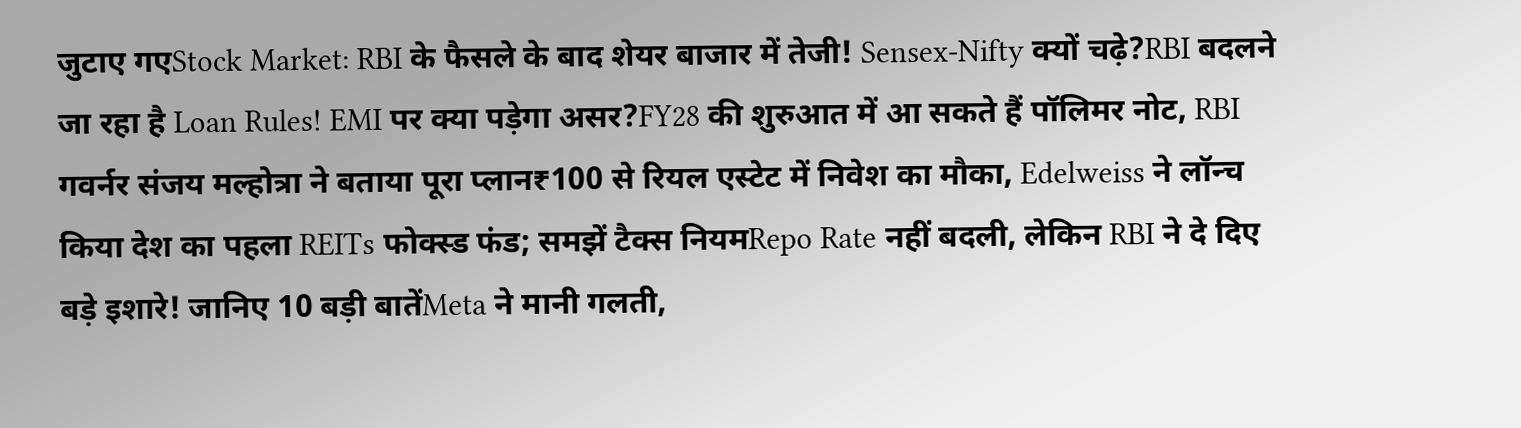जुटाए गएStock Market: RBI के फैसले के बाद शेयर बाजार में तेजी! Sensex-Nifty क्यों चढ़े?RBI बदलने जा रहा है Loan Rules! EMI पर क्या पड़ेगा असर?FY28 की शुरुआत में आ सकते हैं पॉलिमर नोट, RBI गवर्नर संजय मल्होत्रा ने बताया पूरा प्लान₹100 से रियल एस्टेट में निवेश का मौका, Edelweiss ने लॉन्च किया देश का पहला REITs फोक्स्ड फंड; समझें टैक्स नियमRepo Rate नहीं बदली, लेकिन RBI ने दे दिए बड़े इशारे! जानिए 10 बड़ी बातेंMeta ने मानी गलती,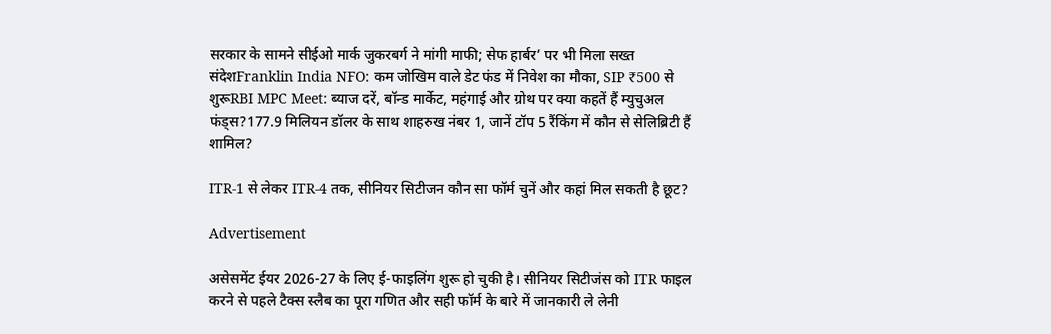सरकार के सामने सीईओ मार्क जुकरबर्ग ने मांगी माफी; सेफ हार्बर’ पर भी मिला सख्त संदेशFranklin India NFO: कम जोखिम वाले डेट फंड में निवेश का मौका, SIP ₹500 से शुरूRBI MPC Meet: ब्याज दरें, बॉन्ड मार्केट, महंगाई और ग्रोथ पर क्या कहतें हैं म्युचुअल फंड्स?177.9 मिलियन डॉलर के साथ शाहरुख नंबर 1, जानें टॉप 5 रैंकिंग में कौन से सेलिब्रिटी हैं शामिल?

ITR-1 से लेकर ITR-4 तक, सीनियर सिटीजन कौन सा फॉर्म चुनें और कहां मिल सकती है छूट?

Advertisement

असेसमेंट ईयर 2026-27 के लिए ई-फाइलिंग शुरू हो चुकी है। सीनियर सिटीजंस को ITR फाइल करने से पहले टैक्स स्लैब का पूरा गणित और सही फॉर्म के बारे में जानकारी ले लेनी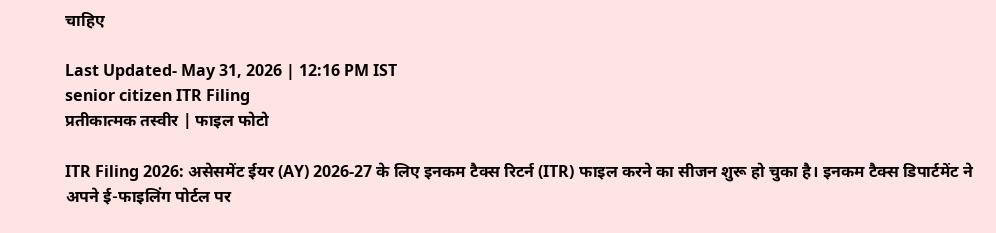चाहिए

Last Updated- May 31, 2026 | 12:16 PM IST
senior citizen ITR Filing
प्रतीकात्मक तस्वीर | फाइल फोटो

ITR Filing 2026: असेसमेंट ईयर (AY) 2026-27 के लिए इनकम टैक्स रिटर्न (ITR) फाइल करने का सीजन शुरू हो चुका है। इनकम टैक्स डिपार्टमेंट ने अपने ई-फाइलिंग पोर्टल पर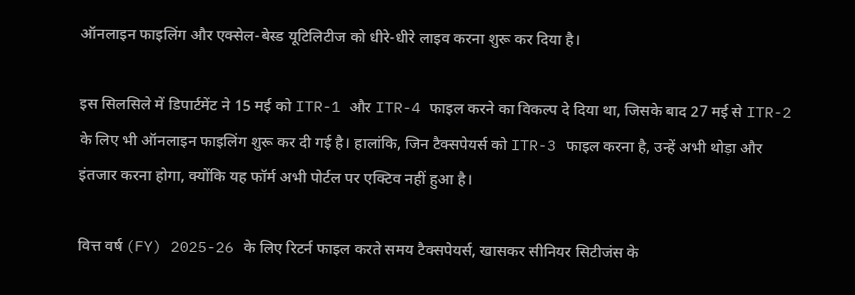ऑनलाइन फाइलिंग और एक्सेल-बेस्ड यूटिलिटीज को धीरे-धीरे लाइव करना शुरू कर दिया है।

इस सिलसिले में डिपार्टमेंट ने 15 मई को ITR-1 और ITR-4 फाइल करने का विकल्प दे दिया था, जिसके बाद 27 मई से ITR-2 के लिए भी ऑनलाइन फाइलिंग शुरू कर दी गई है। हालांकि, जिन टैक्सपेयर्स को ITR-3 फाइल करना है, उन्हें अभी थोड़ा और इंतजार करना होगा, क्योंकि यह फॉर्म अभी पोर्टल पर एक्टिव नहीं हुआ है।

वित्त वर्ष (FY) 2025-26 के लिए रिटर्न फाइल करते समय टैक्सपेयर्स, खासकर सीनियर सिटीजंस के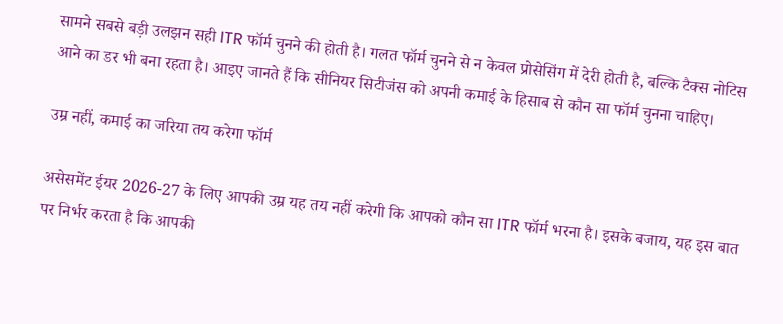सामने सबसे बड़ी उलझन सही ITR फॉर्म चुनने की होती है। गलत फॉर्म चुनने से न केवल प्रोसेसिंग में देरी होती है, बल्कि टैक्स नोटिस आने का डर भी बना रहता है। आइए जानते हैं कि सीनियर सिटीजंस को अपनी कमाई के हिसाब से कौन सा फॉर्म चुनना चाहिए।

उम्र नहीं, कमाई का जरिया तय करेगा फॉर्म

असेसमेंट ईयर 2026-27 के लिए आपकी उम्र यह तय नहीं करेगी कि आपको कौन सा ITR फॉर्म भरना है। इसके बजाय, यह इस बात पर निर्भर करता है कि आपकी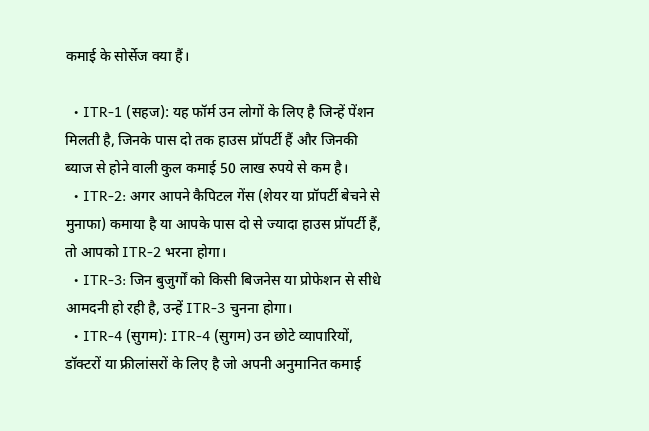कमाई के सोर्सेज क्या हैं।

  • ITR-1 (सहज): यह फॉर्म उन लोगों के लिए है जिन्हें पेंशन मिलती है, जिनके पास दो तक हाउस प्रॉपर्टी हैं और जिनकी ब्याज से होने वाली कुल कमाई 50 लाख रुपये से कम है।
  • ITR-2: अगर आपने कैपिटल गेंस (शेयर या प्रॉपर्टी बेचने से मुनाफा) कमाया है या आपके पास दो से ज्यादा हाउस प्रॉपर्टी हैं, तो आपको ITR-2 भरना होगा।
  • ITR-3: जिन बुजुर्गों को किसी बिजनेस या प्रोफेशन से सीधे आमदनी हो रही है, उन्हें ITR-3 चुनना होगा।
  • ITR-4 (सुगम): ITR-4 (सुगम) उन छोटे व्यापारियों, डॉक्टरों या फ्रीलांसरों के लिए है जो अपनी अनुमानित कमाई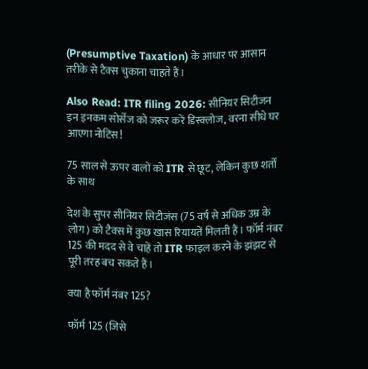(Presumptive Taxation) के आधार पर आसान तरीके से टैक्स चुकाना चाहते हैं।

Also Read: ITR filing 2026: सीनियर सिटीजन इन इनकम सोर्सेज को जरूर करें डिस्क्लोज, वरना सीधे घर आएगा नोटिस!

75 साल से ऊपर वालों को ITR से छूट, लेकिन कुछ शर्तों के साथ

देश के सुपर सीनियर सिटीजंस (75 वर्ष से अधिक उम्र के लोग) को टैक्स में कुछ खास रियायतें मिलती हैं। फॉर्म नंबर 125 की मदद से वे चाहें तो ITR फाइल करने के झंझट से पूरी तरह बच सकते हैं।

क्या है फॉर्म नंबर 125?

फॉर्म 125 (जिसे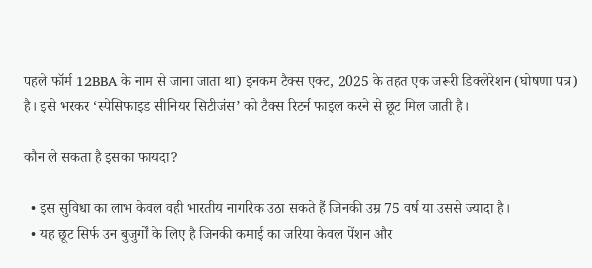पहले फॉर्म 12BBA के नाम से जाना जाता था) इनकम टैक्स एक्ट, 2025 के तहत एक जरूरी डिक्लेरेशन (घोषणा पत्र) है। इसे भरकर ‘स्पेसिफाइड सीनियर सिटीजंस’ को टैक्स रिटर्न फाइल करने से छूट मिल जाती है।

कौन ले सकता है इसका फायदा?

  • इस सुविधा का लाभ केवल वही भारतीय नागरिक उठा सकते हैं जिनकी उम्र 75 वर्ष या उससे ज्यादा है।
  • यह छूट सिर्फ उन बुजुर्गों के लिए है जिनकी कमाई का जरिया केवल पेंशन और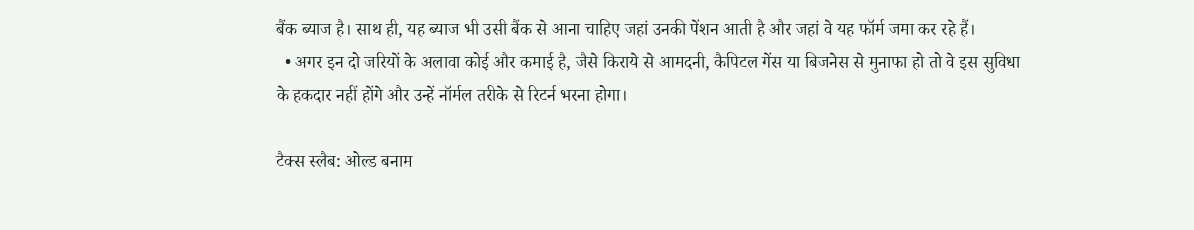बैंक ब्याज है। साथ ही, यह ब्याज भी उसी बैंक से आना चाहिए जहां उनकी पेंशन आती है और जहां वे यह फॉर्म जमा कर रहे हैं।
  • अगर इन दो जरियों के अलावा कोई और कमाई है, जैसे किराये से आमदनी, कैपिटल गेंस या बिजनेस से मुनाफा हो तो वे इस सुविधा के हकदार नहीं होंगे और उन्हें नॉर्मल तरीके से रिटर्न भरना होगा।

टैक्स स्लैब: ओल्ड बनाम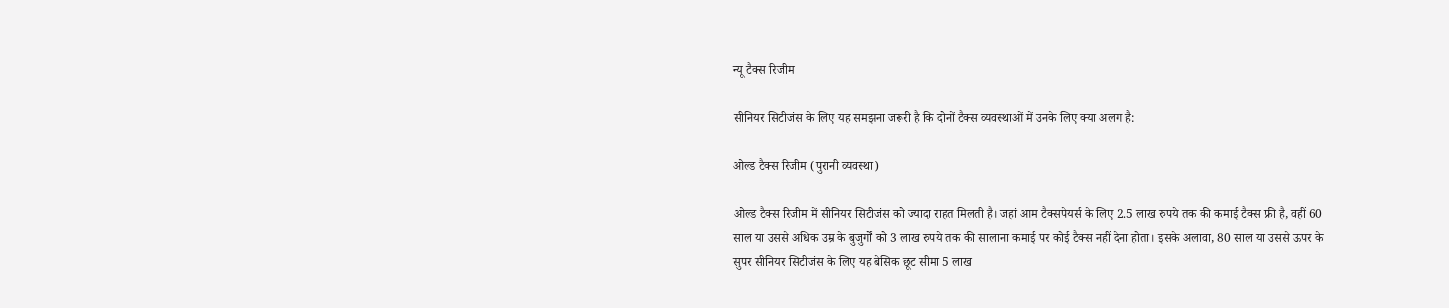न्यू टैक्स रिजीम

सीनियर सिटीजंस के लिए यह समझना जरूरी है कि दोनों टैक्स व्यवस्थाओं में उनके लिए क्या अलग है:

ओल्ड टैक्स रिजीम (पुरानी व्यवस्था)

ओल्ड टैक्स रिजीम में सीनियर सिटीजंस को ज्यादा राहत मिलती है। जहां आम टैक्सपेयर्स के लिए 2.5 लाख रुपये तक की कमाई टैक्स फ्री है, वहीं 60 साल या उससे अधिक उम्र के बुजुर्गों को 3 लाख रुपये तक की सालाना कमाई पर कोई टैक्स नहीं देना होता। इसके अलावा, 80 साल या उससे ऊपर के सुपर सीनियर सिटीजंस के लिए यह बेसिक छूट सीमा 5 लाख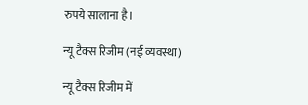रुपये सालाना है।

न्यू टैक्स रिजीम (नई व्यवस्था)

न्यू टैक्स रिजीम में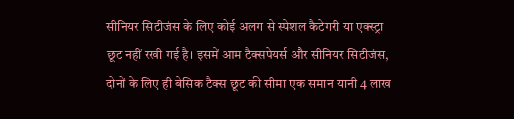सीनियर सिटीजंस के लिए कोई अलग से स्पेशल कैटेगरी या एक्स्ट्रा छूट नहीं रखी गई है। इसमें आम टैक्सपेयर्स और सीनियर सिटीजंस, दोनों के लिए ही बेसिक टैक्स छूट की सीमा एक समान यानी 4 लाख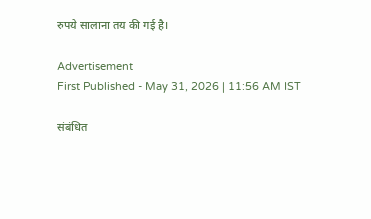रुपये सालाना तय की गई है।

Advertisement
First Published - May 31, 2026 | 11:56 AM IST

संबंधित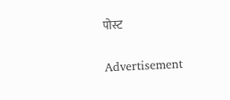पोस्ट

Advertisement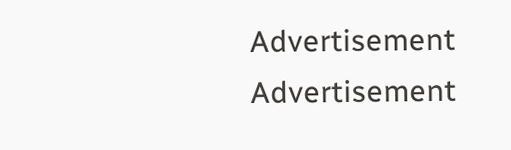Advertisement
Advertisement